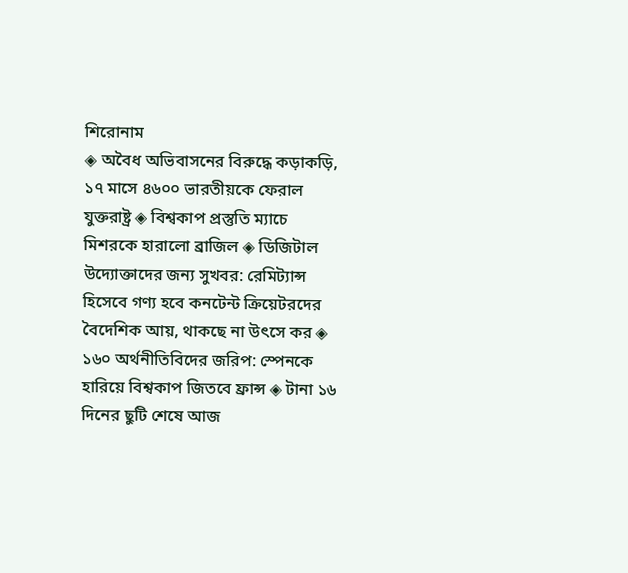শিরোনাম
◈ অবৈধ অভিবাসনের বিরুদ্ধে কড়াকড়ি, ১৭ মাসে ৪৬০০ ভারতীয়কে ফেরাল যুক্তরাষ্ট্র ◈ বিশ্বকাপ প্রস্তুতি ম্যাচে মিশরকে হারালো ব্রাজিল ◈ ডিজিটাল উদ্যোক্তাদের জন্য সুখবর: রেমিট্যান্স হিসেবে গণ্য হবে কনটেন্ট ক্রিয়েটরদের বৈদেশিক আয়, থাকছে না উৎসে কর ◈ ১৬০ অর্থনীতিবিদের জরিপ: স্পেনকে হারিয়ে বিশ্বকাপ জিতবে ফ্রান্স ◈ টানা ১৬ দিনের ছুটি শেষে আজ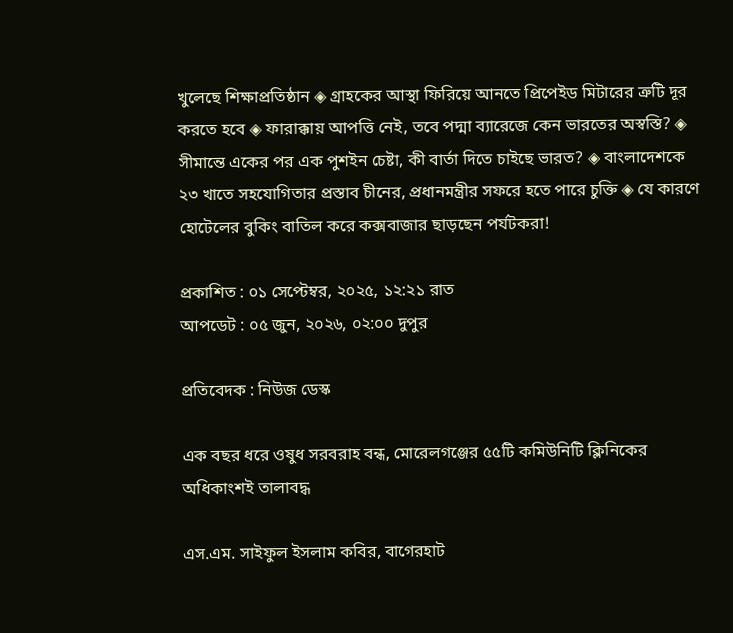খুলেছে শিক্ষাপ্রতিষ্ঠান ◈ গ্রাহকের আস্থা ফিরিয়ে আনতে প্রিপেইড মিটারের ত্রুটি দূর করতে হবে ◈ ফারাক্কায় আপত্তি নেই, তবে পদ্মা ব্যারেজে কেন ভারতের অস্বস্তি? ◈ সীমান্তে একের পর এক পুশইন চেষ্টা, কী বার্তা দিতে চাইছে ভারত? ◈ বাংলাদেশকে ২৩ খাতে সহযোগিতার প্রস্তাব চীনের, প্রধানমন্ত্রীর সফরে হতে পারে চুক্তি ◈ যে কারণে হোটেলের বুকিং বাতিল করে কক্সবাজার ছাড়ছেন পর্যটকরা!

প্রকাশিত : ০১ সেপ্টেম্বর, ২০২৫, ১২:২১ রাত
আপডেট : ০৫ জুন, ২০২৬, ০২:০০ দুপুর

প্রতিবেদক : নিউজ ডেস্ক

এক বছর ধরে ওষুধ সরবরাহ বন্ধ, মোরেলগঞ্জের ৫৫টি কমিউনিটি ক্লিনিকের অধিকাংশই তালাবদ্ধ

এস.এম. সাইফুল ইসলাম কবির, বাগেরহাট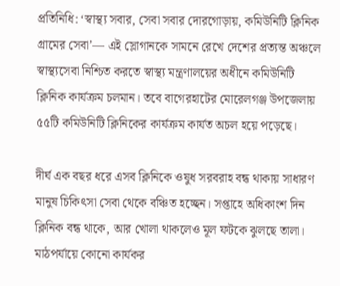প্রতিনিধি: ‘স্বাস্থ্য সবার, সেবা সবার দোরগোড়ায়, কমিউনিটি ক্লিনিক গ্রামের সেবা’— এই স্লোগানকে সামনে রেখে দেশের প্রত্যন্ত অঞ্চলে স্বাস্থ্যসেবা নিশ্চিত করতে স্বাস্থ্য মন্ত্রণালয়ের অধীনে কমিউনিটি ক্লিনিক কার্যক্রম চলমান। তবে বাগেরহাটের মোরেলগঞ্জ উপজেলায় ৫৫টি কমিউনিটি ক্লিনিকের কার্যক্রম কার্যত অচল হয়ে পড়েছে।

দীর্ঘ এক বছর ধরে এসব ক্লিনিকে ওষুধ সরবরাহ বন্ধ থাকায় সাধারণ মানুষ চিকিৎসা সেবা থেকে বঞ্চিত হচ্ছেন। সপ্তাহে অধিকাংশ দিন ক্লিনিক বন্ধ থাকে, আর খোলা থাকলেও মূল ফটকে ঝুলছে তালা। মাঠপর্যায়ে কোনো কার্যকর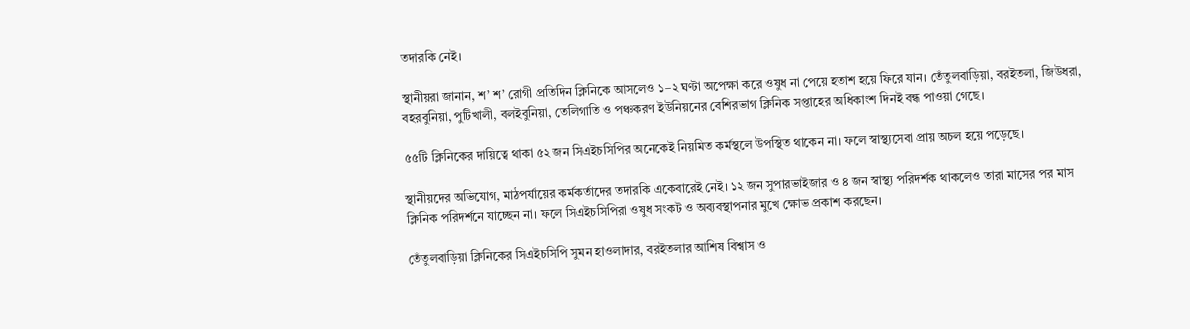তদারকি নেই।

স্থানীয়রা জানান, শ’ শ’ রোগী প্রতিদিন ক্লিনিকে আসলেও ১–২ ঘণ্টা অপেক্ষা করে ওষুধ না পেয়ে হতাশ হয়ে ফিরে যান। তেঁতুলবাড়িয়া, বরইতলা, জিউধরা, বহরবুনিয়া, পুটিখালী, বলইবুনিয়া, তেলিগাতি ও পঞ্চকরণ ইউনিয়নের বেশিরভাগ ক্লিনিক সপ্তাহের অধিকাংশ দিনই বন্ধ পাওয়া গেছে।

৫৫টি ক্লিনিকের দায়িত্বে থাকা ৫২ জন সিএইচসিপির অনেকেই নিয়মিত কর্মস্থলে উপস্থিত থাকেন না। ফলে স্বাস্থ্যসেবা প্রায় অচল হয়ে পড়েছে।

স্থানীয়দের অভিযোগ, মাঠপর্যায়ের কর্মকর্তাদের তদারকি একেবারেই নেই। ১২ জন সুপারভাইজার ও ৪ জন স্বাস্থ্য পরিদর্শক থাকলেও তারা মাসের পর মাস ক্লিনিক পরিদর্শনে যাচ্ছেন না। ফলে সিএইচসিপিরা ওষুধ সংকট ও অব্যবস্থাপনার মুখে ক্ষোভ প্রকাশ করছেন।

তেঁতুলবাড়িয়া ক্লিনিকের সিএইচসিপি সুমন হাওলাদার, বরইতলার আশিষ বিশ্বাস ও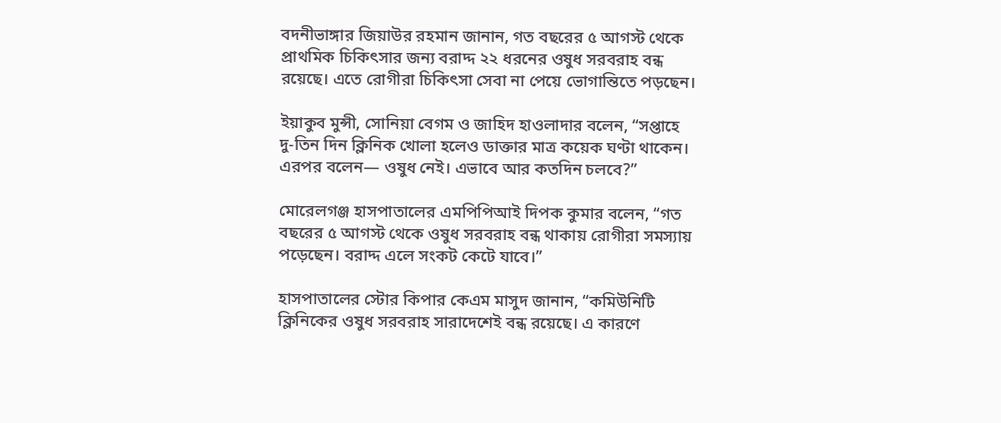বদনীভাঙ্গার জিয়াউর রহমান জানান, গত বছরের ৫ আগস্ট থেকে প্রাথমিক চিকিৎসার জন্য বরাদ্দ ২২ ধরনের ওষুধ সরবরাহ বন্ধ রয়েছে। এতে রোগীরা চিকিৎসা সেবা না পেয়ে ভোগান্তিতে পড়ছেন।

ইয়াকুব মুন্সী, সোনিয়া বেগম ও জাহিদ হাওলাদার বলেন, “সপ্তাহে দু-তিন দিন ক্লিনিক খোলা হলেও ডাক্তার মাত্র কয়েক ঘণ্টা থাকেন। এরপর বলেন— ওষুধ নেই। এভাবে আর কতদিন চলবে?”

মোরেলগঞ্জ হাসপাতালের এমপিপিআই দিপক কুমার বলেন, “গত বছরের ৫ আগস্ট থেকে ওষুধ সরবরাহ বন্ধ থাকায় রোগীরা সমস্যায় পড়েছেন। বরাদ্দ এলে সংকট কেটে যাবে।”

হাসপাতালের স্টোর কিপার কেএম মাসুদ জানান, “কমিউনিটি ক্লিনিকের ওষুধ সরবরাহ সারাদেশেই বন্ধ রয়েছে। এ কারণে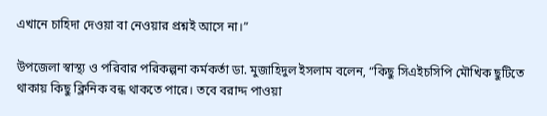এখানে চাহিদা দেওয়া বা নেওয়ার প্রশ্নই আসে না।”

উপজেলা স্বাস্থ্য ও পরিবার পরিকল্পনা কর্মকর্তা ডা. মুজাহিদুল ইসলাম বলেন, “কিছু সিএইচসিপি মৌখিক ছুটিতে থাকায় কিছু ক্লিনিক বন্ধ থাকতে পারে। তবে বরাদ্দ পাওয়া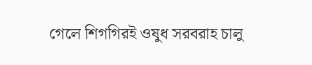গেলে শিগগিরই ওষুধ সরবরাহ চালু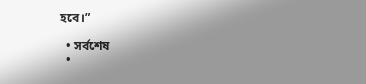হবে।”

  • সর্বশেষ
  •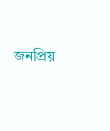জনপ্রিয়